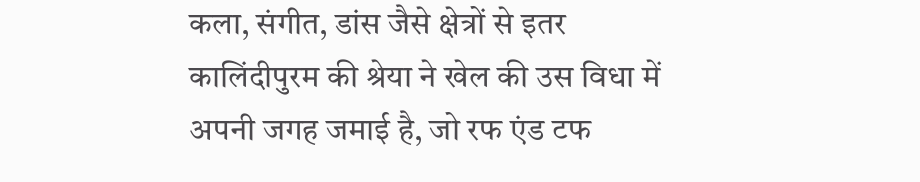कला, संगीत, डांस जैसे क्षेत्रों से इतर कालिंदीपुरम की श्रेया ने खेल की उस विधा में अपनी जगह जमाई है, जो रफ एंड टफ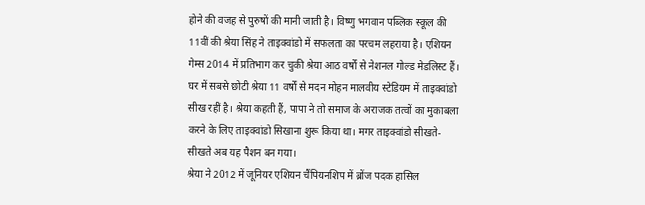होने की वजह से पुरुषों की मानी जाती है। विष्णु भगवान पब्लिक स्कूल की 11वीं की श्रेया सिंह ने ताइक्वांडो में सफलता का परचम लहराया है। एशियन गेम्स 2014 में प्रतिभाग कर चुकी श्रेया आठ वर्षों से नेशनल गोल्ड मेडलिस्ट हैं। घर में सबसे छोटी श्रेया 11 वर्षों से मदन मोहन मालवीय स्टेडियम में ताइक्वांडो सीख रहीं है। श्रेया कहती हैं, पापा ने तो समाज के अराजक तत्वों का मुकाबला करने के लिए ताइक्वांडो सिखाना शुरू किया था। मगर ताइक्वांडो सीखते-सीखते अब यह पैशन बन गया।
श्रेया ने 2012 में जूनियर एशियन चैंपियनशिप में ब्रोंज पदक हासिल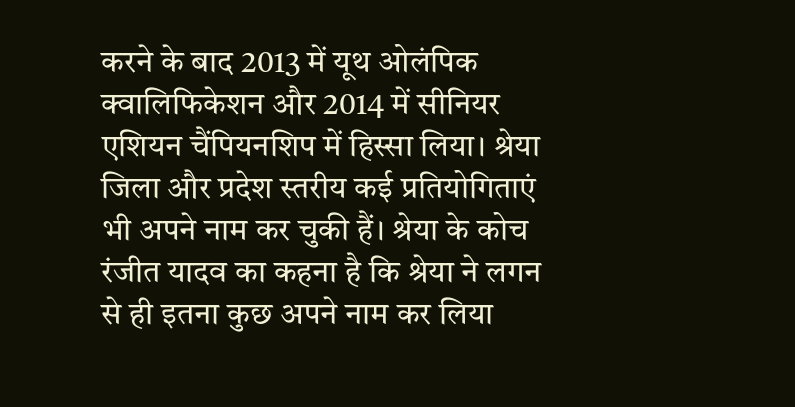करने के बाद 2013 में यूथ ओलंपिक क्वालिफिकेशन और 2014 में सीनियर एशियन चैंपियनशिप में हिस्सा लिया। श्रेया जिला और प्रदेश स्तरीय कई प्रतियोगिताएं भी अपने नाम कर चुकी हैं। श्रेया के कोच रंजीत यादव का कहना है कि श्रेया ने लगन से ही इतना कुछ अपने नाम कर लिया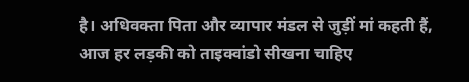है। अधिवक्ता पिता और व्यापार मंडल से जुड़ीं मां कहती हैं, आज हर लड़की को ताइक्वांडो सीखना चाहिए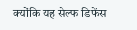क्योंकि यह सेल्फ डिफेंस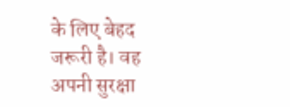के लिए बेहद जरूरी है। वह अपनी सुरक्षा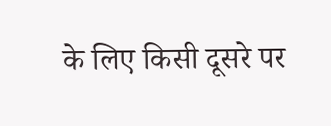के लिए किसी दूसरे पर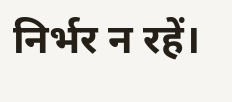निर्भर न रहें।